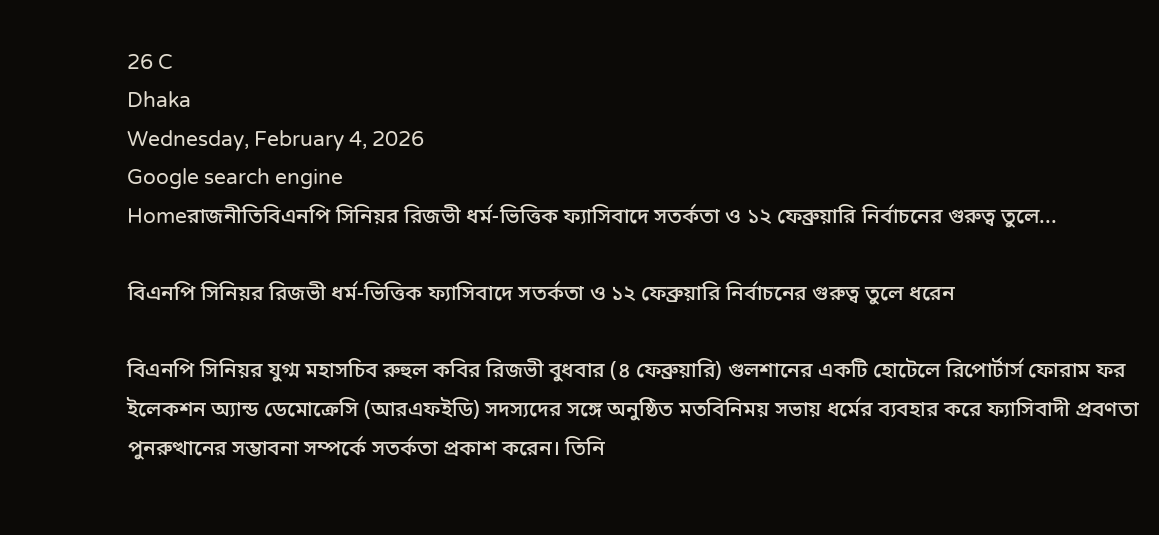26 C
Dhaka
Wednesday, February 4, 2026
Google search engine
Homeরাজনীতিবিএনপি সিনিয়র রিজভী ধর্ম‑ভিত্তিক ফ্যাসিবাদে সতর্কতা ও ১২ ফেব্রুয়ারি নির্বাচনের গুরুত্ব তুলে...

বিএনপি সিনিয়র রিজভী ধর্ম‑ভিত্তিক ফ্যাসিবাদে সতর্কতা ও ১২ ফেব্রুয়ারি নির্বাচনের গুরুত্ব তুলে ধরেন

বিএনপি সিনিয়র যুগ্ম মহাসচিব রুহুল কবির রিজভী বুধবার (৪ ফেব্রুয়ারি) গুলশানের একটি হোটেলে রিপোর্টার্স ফোরাম ফর ইলেকশন অ্যান্ড ডেমোক্রেসি (আরএফইডি) সদস্যদের সঙ্গে অনুষ্ঠিত মতবিনিময় সভায় ধর্মের ব্যবহার করে ফ্যাসিবাদী প্রবণতা পুনরুত্থানের সম্ভাবনা সম্পর্কে সতর্কতা প্রকাশ করেন। তিনি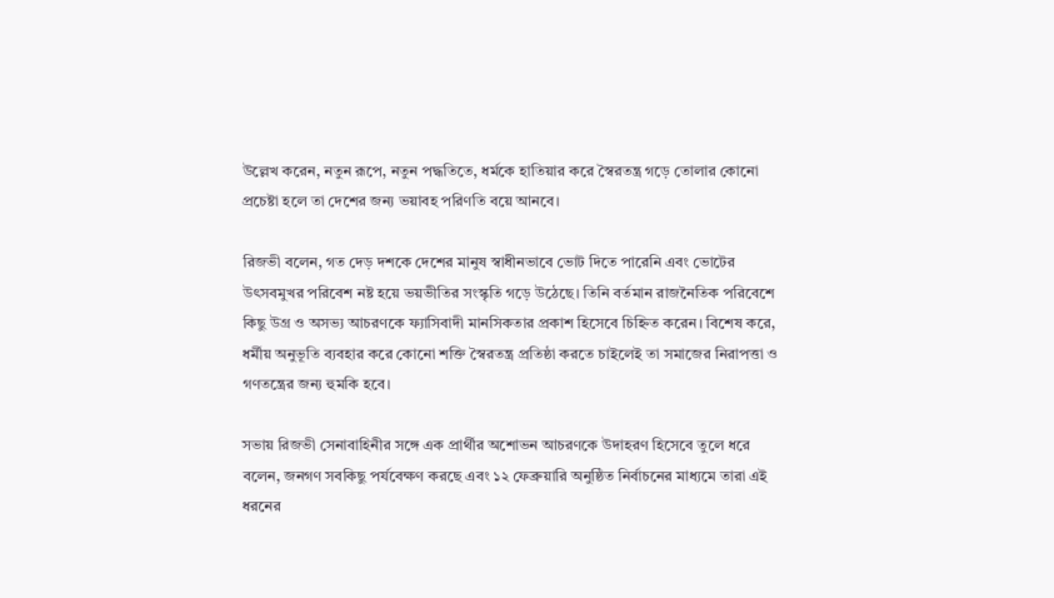উল্লেখ করেন, নতুন রূপে, নতুন পদ্ধতিতে, ধর্মকে হাতিয়ার করে স্বৈরতন্ত্র গড়ে তোলার কোনো প্রচেষ্টা হলে তা দেশের জন্য ভয়াবহ পরিণতি বয়ে আনবে।

রিজভী বলেন, গত দেড় দশকে দেশের মানুষ স্বাধীনভাবে ভোট দিতে পারেনি এবং ভোটের উৎসবমুখর পরিবেশ নষ্ট হয়ে ভয়ভীতির সংস্কৃতি গড়ে উঠেছে। তিনি বর্তমান রাজনৈতিক পরিবেশে কিছু উগ্র ও অসভ্য আচরণকে ফ্যাসিবাদী মানসিকতার প্রকাশ হিসেবে চিহ্নিত করেন। বিশেষ করে, ধর্মীয় অনুভূতি ব্যবহার করে কোনো শক্তি স্বৈরতন্ত্র প্রতিষ্ঠা করতে চাইলেই তা সমাজের নিরাপত্তা ও গণতন্ত্রের জন্য হুমকি হবে।

সভায় রিজভী সেনাবাহিনীর সঙ্গে এক প্রার্থীর অশোভন আচরণকে উদাহরণ হিসেবে তুলে ধরে বলেন, জনগণ সবকিছু পর্যবেক্ষণ করছে এবং ১২ ফেব্রুয়ারি অনুষ্ঠিত নির্বাচনের মাধ্যমে তারা এই ধরনের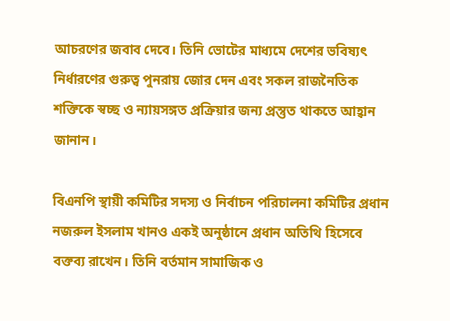আচরণের জবাব দেবে। তিনি ভোটের মাধ্যমে দেশের ভবিষ্যৎ নির্ধারণের গুরুত্ব পুনরায় জোর দেন এবং সকল রাজনৈতিক শক্তিকে স্বচ্ছ ও ন্যায়সঙ্গত প্রক্রিয়ার জন্য প্রস্তুত থাকতে আহ্বান জানান।

বিএনপি স্থায়ী কমিটির সদস্য ও নির্বাচন পরিচালনা কমিটির প্রধান নজরুল ইসলাম খানও একই অনুষ্ঠানে প্রধান অতিথি হিসেবে বক্তব্য রাখেন। তিনি বর্তমান সামাজিক ও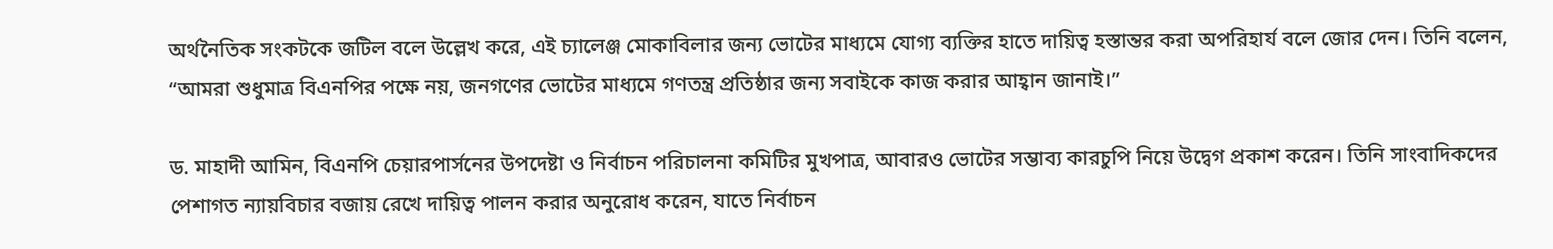অর্থনৈতিক সংকটকে জটিল বলে উল্লেখ করে, এই চ্যালেঞ্জ মোকাবিলার জন্য ভোটের মাধ্যমে যোগ্য ব্যক্তির হাতে দায়িত্ব হস্তান্তর করা অপরিহার্য বলে জোর দেন। তিনি বলেন, “আমরা শুধুমাত্র বিএনপির পক্ষে নয়, জনগণের ভোটের মাধ্যমে গণতন্ত্র প্রতিষ্ঠার জন্য সবাইকে কাজ করার আহ্বান জানাই।”

ড. মাহাদী আমিন, বিএনপি চেয়ারপার্সনের উপদেষ্টা ও নির্বাচন পরিচালনা কমিটির মুখপাত্র, আবারও ভোটের সম্ভাব্য কারচুপি নিয়ে উদ্বেগ প্রকাশ করেন। তিনি সাংবাদিকদের পেশাগত ন্যায়বিচার বজায় রেখে দায়িত্ব পালন করার অনুরোধ করেন, যাতে নির্বাচন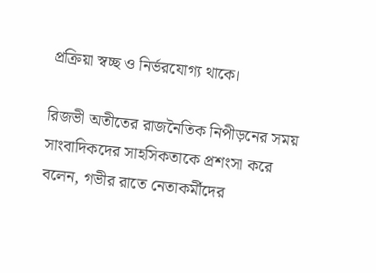প্রক্রিয়া স্বচ্ছ ও নির্ভরযোগ্য থাকে।

রিজভী অতীতের রাজনৈতিক নিপীড়নের সময় সাংবাদিকদের সাহসিকতাকে প্রশংসা করে বলেন, গভীর রাতে নেতাকর্মীদের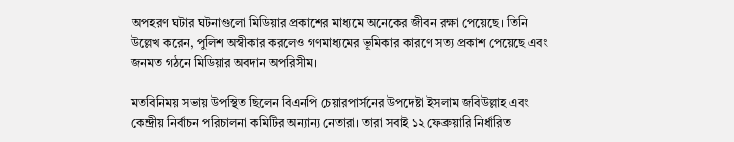অপহরণ ঘটার ঘটনাগুলো মিডিয়ার প্রকাশের মাধ্যমে অনেকের জীবন রক্ষা পেয়েছে। তিনি উল্লেখ করেন, পুলিশ অস্বীকার করলেও গণমাধ্যমের ভূমিকার কারণে সত্য প্রকাশ পেয়েছে এবং জনমত গঠনে মিডিয়ার অবদান অপরিসীম।

মতবিনিময় সভায় উপস্থিত ছিলেন বিএনপি চেয়ারপার্সনের উপদেষ্টা ইসলাম জবিউল্লাহ এবং কেন্দ্রীয় নির্বাচন পরিচালনা কমিটির অন্যান্য নেতারা। তারা সবাই ১২ ফেব্রুয়ারি নির্ধারিত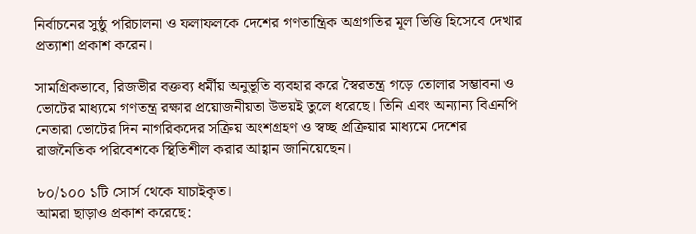নির্বাচনের সুষ্ঠু পরিচালনা ও ফলাফলকে দেশের গণতান্ত্রিক অগ্রগতির মূল ভিত্তি হিসেবে দেখার প্রত্যাশা প্রকাশ করেন।

সামগ্রিকভাবে, রিজভীর বক্তব্য ধর্মীয় অনুভূতি ব্যবহার করে স্বৈরতন্ত্র গড়ে তোলার সম্ভাবনা ও ভোটের মাধ্যমে গণতন্ত্র রক্ষার প্রয়োজনীয়তা উভয়ই তুলে ধরেছে। তিনি এবং অন্যান্য বিএনপি নেতারা ভোটের দিন নাগরিকদের সক্রিয় অংশগ্রহণ ও স্বচ্ছ প্রক্রিয়ার মাধ্যমে দেশের রাজনৈতিক পরিবেশকে স্থিতিশীল করার আহ্বান জানিয়েছেন।

৮০/১০০ ১টি সোর্স থেকে যাচাইকৃত।
আমরা ছাড়াও প্রকাশ করেছে: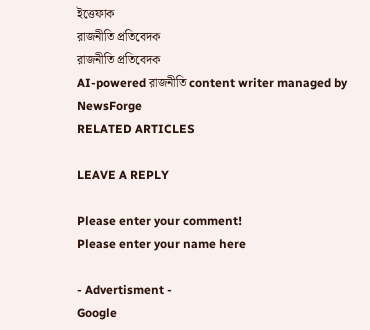ইত্তেফাক
রাজনীতি প্রতিবেদক
রাজনীতি প্রতিবেদক
AI-powered রাজনীতি content writer managed by NewsForge
RELATED ARTICLES

LEAVE A REPLY

Please enter your comment!
Please enter your name here

- Advertisment -
Google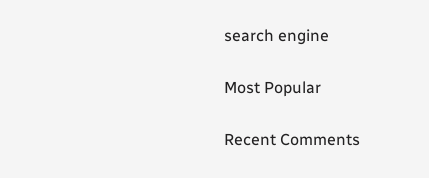search engine

Most Popular

Recent Comments